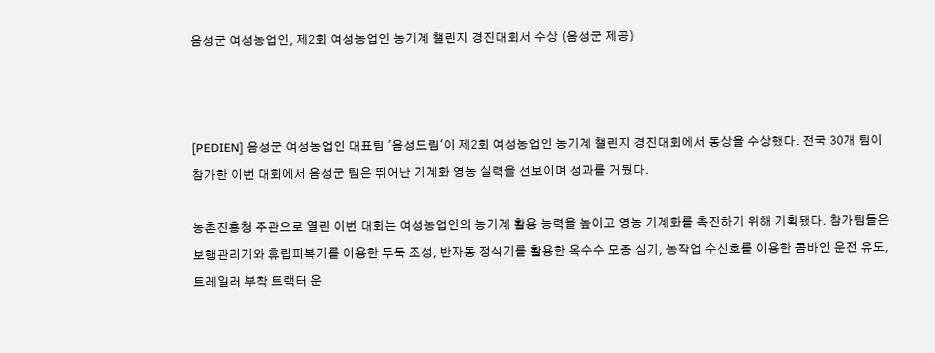음성군 여성농업인, 제2회 여성농업인 농기계 챌린지 경진대회서 수상 (음성군 제공)



[PEDIEN] 음성군 여성농업인 대표팀 '음성드림'이 제2회 여성농업인 농기계 챌린지 경진대회에서 동상을 수상했다. 전국 30개 팀이 참가한 이번 대회에서 음성군 팀은 뛰어난 기계화 영농 실력을 선보이며 성과를 거뒀다.

농촌진흥청 주관으로 열린 이번 대회는 여성농업인의 농기계 활용 능력을 높이고 영농 기계화를 촉진하기 위해 기획됐다. 참가팀들은 보행관리기와 휴립피복기를 이용한 두둑 조성, 반자동 정식기를 활용한 옥수수 모종 심기, 농작업 수신호를 이용한 콤바인 운전 유도, 트레일러 부착 트랙터 운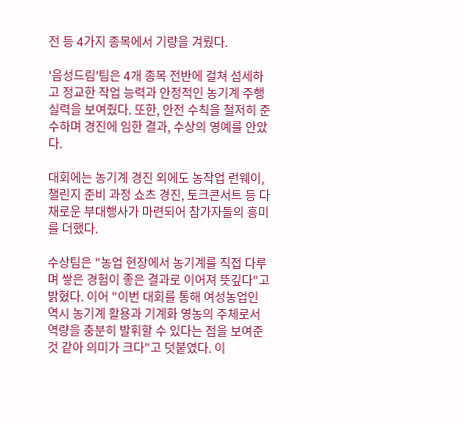전 등 4가지 종목에서 기량을 겨뤘다.

'음성드림'팀은 4개 종목 전반에 걸쳐 섬세하고 정교한 작업 능력과 안정적인 농기계 주행 실력을 보여줬다. 또한, 안전 수칙을 철저히 준수하며 경진에 임한 결과, 수상의 영예를 안았다.

대회에는 농기계 경진 외에도 농작업 런웨이, 챌린지 준비 과정 쇼츠 경진, 토크콘서트 등 다채로운 부대행사가 마련되어 참가자들의 흥미를 더했다.

수상팀은 "농업 현장에서 농기계를 직접 다루며 쌓은 경험이 좋은 결과로 이어져 뜻깊다"고 밝혔다. 이어 "이번 대회를 통해 여성농업인 역시 농기계 활용과 기계화 영농의 주체로서 역량을 충분히 발휘할 수 있다는 점을 보여준 것 같아 의미가 크다"고 덧붙였다. 이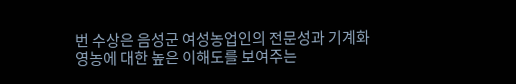번 수상은 음성군 여성농업인의 전문성과 기계화 영농에 대한 높은 이해도를 보여주는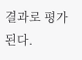결과로 평가된다.